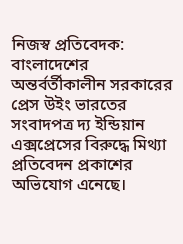নিজস্ব প্রতিবেদক:
বাংলাদেশের অন্তর্বর্তীকালীন সরকারের প্রেস উইং ভারতের সংবাদপত্র দ্য ইন্ডিয়ান এক্সপ্রেসের বিরুদ্ধে মিথ্যা প্রতিবেদন প্রকাশের অভিযোগ এনেছে।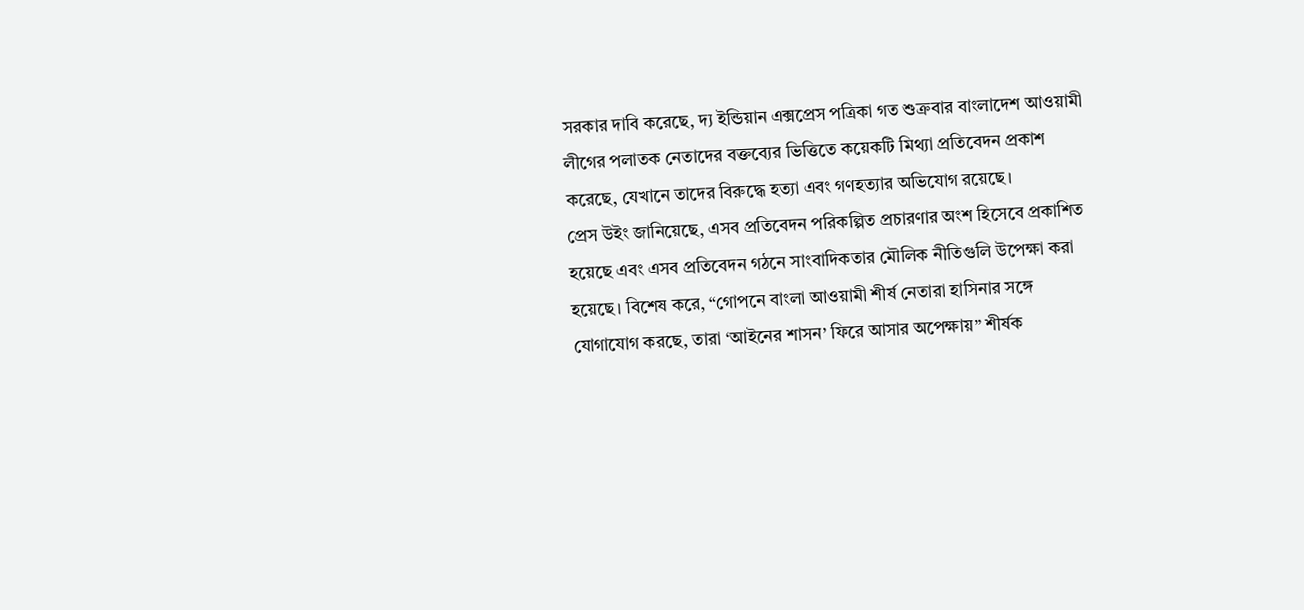সরকার দাবি করেছে, দ্য ইন্ডিয়ান এক্সপ্রেস পত্রিকা গত শুক্রবার বাংলাদেশ আওয়ামী লীগের পলাতক নেতাদের বক্তব্যের ভিত্তিতে কয়েকটি মিথ্যা প্রতিবেদন প্রকাশ করেছে, যেখানে তাদের বিরুদ্ধে হত্যা এবং গণহত্যার অভিযোগ রয়েছে।
প্রেস উইং জানিয়েছে, এসব প্রতিবেদন পরিকল্পিত প্রচারণার অংশ হিসেবে প্রকাশিত হয়েছে এবং এসব প্রতিবেদন গঠনে সাংবাদিকতার মৌলিক নীতিগুলি উপেক্ষা করা হয়েছে। বিশেষ করে, “গোপনে বাংলা আওয়ামী শীর্ষ নেতারা হাসিনার সঙ্গে যোগাযোগ করছে, তারা ‘আইনের শাসন’ ফিরে আসার অপেক্ষায়” শীর্ষক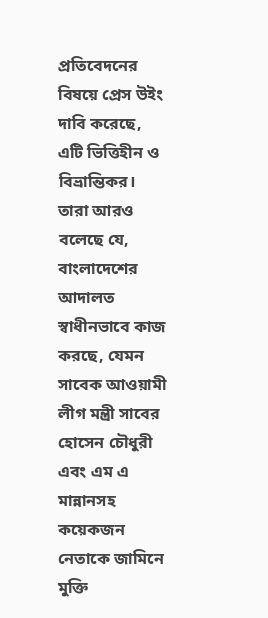প্রতিবেদনের বিষয়ে প্রেস উইং দাবি করেছে, এটি ভিত্তিহীন ও বিভ্রান্তিকর।
তারা আরও বলেছে যে, বাংলাদেশের আদালত স্বাধীনভাবে কাজ করছে, যেমন সাবেক আওয়ামী লীগ মন্ত্রী সাবের হোসেন চৌধুরী এবং এম এ মান্নানসহ কয়েকজন নেতাকে জামিনে মুক্তি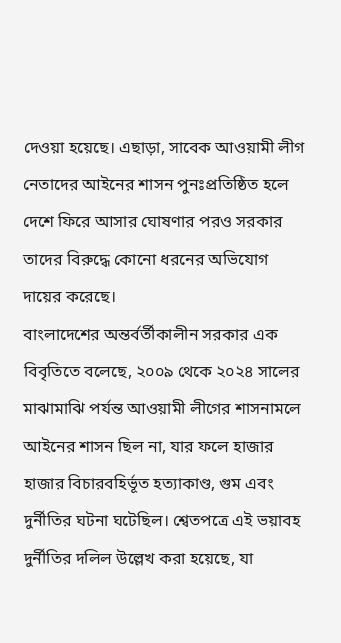দেওয়া হয়েছে। এছাড়া, সাবেক আওয়ামী লীগ নেতাদের আইনের শাসন পুনঃপ্রতিষ্ঠিত হলে দেশে ফিরে আসার ঘোষণার পরও সরকার তাদের বিরুদ্ধে কোনো ধরনের অভিযোগ দায়ের করেছে।
বাংলাদেশের অন্তর্বর্তীকালীন সরকার এক বিবৃতিতে বলেছে, ২০০৯ থেকে ২০২৪ সালের মাঝামাঝি পর্যন্ত আওয়ামী লীগের শাসনামলে আইনের শাসন ছিল না, যার ফলে হাজার হাজার বিচারবহির্ভূত হত্যাকাণ্ড, গুম এবং দুর্নীতির ঘটনা ঘটেছিল। শ্বেতপত্রে এই ভয়াবহ দুর্নীতির দলিল উল্লেখ করা হয়েছে, যা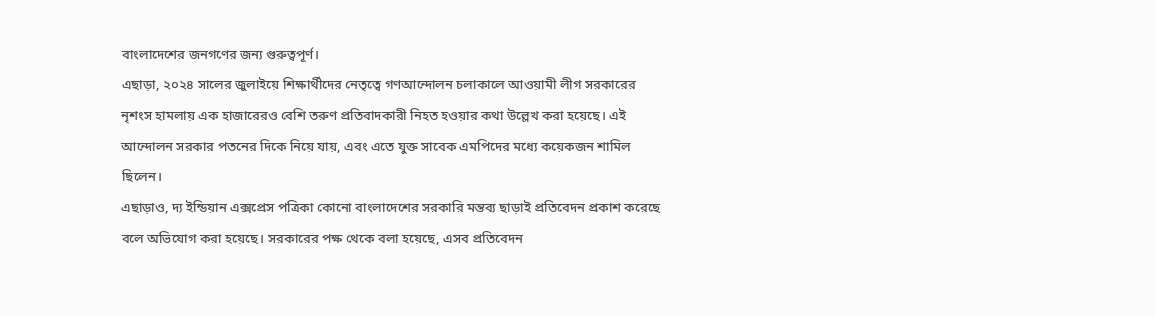বাংলাদেশের জনগণের জন্য গুরুত্বপূর্ণ।
এছাড়া, ২০২৪ সালের জুলাইয়ে শিক্ষার্থীদের নেতৃত্বে গণআন্দোলন চলাকালে আওয়ামী লীগ সরকারের নৃশংস হামলায় এক হাজারেরও বেশি তরুণ প্রতিবাদকারী নিহত হওয়ার কথা উল্লেখ করা হয়েছে। এই আন্দোলন সরকার পতনের দিকে নিয়ে যায়, এবং এতে যুক্ত সাবেক এমপিদের মধ্যে কয়েকজন শামিল ছিলেন।
এছাড়াও, দ্য ইন্ডিয়ান এক্সপ্রেস পত্রিকা কোনো বাংলাদেশের সরকারি মন্তব্য ছাড়াই প্রতিবেদন প্রকাশ করেছে বলে অভিযোগ করা হয়েছে। সরকারের পক্ষ থেকে বলা হয়েছে, এসব প্রতিবেদন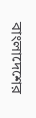বাংলাদেশের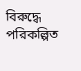বিরুদ্ধে পরিকল্পিত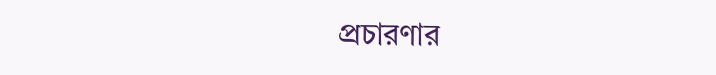প্রচারণার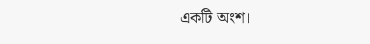একটি অংশ।